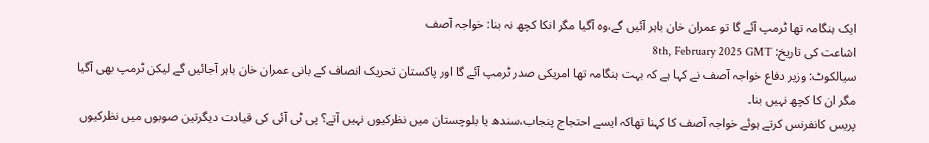ایک ہنگامہ تھا ٹرمپ آئے گا تو عمران خان باہر آئیں گے،وہ آگیا مگر انکا کچھ نہ بنا: خواجہ آصف
اشاعت کی تاریخ: 8th, February 2025 GMT
سیالکوٹ: وزیر دفاع خواجہ آصف نے کہا ہے کہ بہت ہنگامہ تھا امریکی صدر ٹرمپ آئے گا اور پاکستان تحریک انصاف کے بانی عمران خان باہر آجائیں گے لیکن ٹرمپ بھی آگیا مگر ان کا کچھ نہیں بنا۔
پریس کانفرنس کرتے ہوئے خواجہ آصف کا کہنا تھاکہ ایسے احتجاج پنجاب،سندھ یا بلوچستان میں نظرکیوں نہیں آتے؟ پی ٹی آئی کی قیادت دیگرتین صوبوں میں نظرکیوں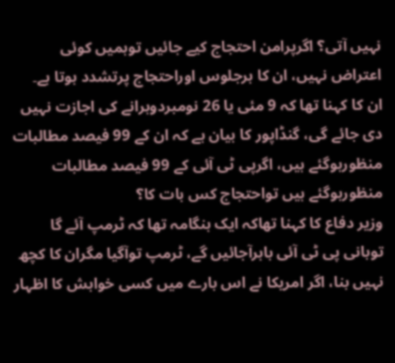نہیں آتی؟ اگرپرامن احتجاج کیے جائیں توہمیں کوئی اعتراض نہیں، ان کا ہرجلوس اوراحتجاج پرتشدد ہوتا ہے۔
ان کا کہنا تھا کہ 9 مئی یا 26 نومبردوہرانے کی اجازت نہیں دی جائے گی، گنڈاپور کا بیان ہے کہ ان کے 99 فیصد مطالبات منظورہوگئے ہیں، اگرپی ٹی آئی کے 99 فیصد مطالبات منظورہوگئے ہیں تواحتجاج کس بات کا؟
وزیر دفاع کا کہنا تھاکہ ایک ہنگامہ تھا کہ ٹرمپ آئے گا توبانی پی ٹی آئی باہرآجائیں گے، ٹرمپ توآگیا مگران کا کچھ نہیں بنا، اگر امریکا نے اس بارے میں کسی خواہش کا اظہار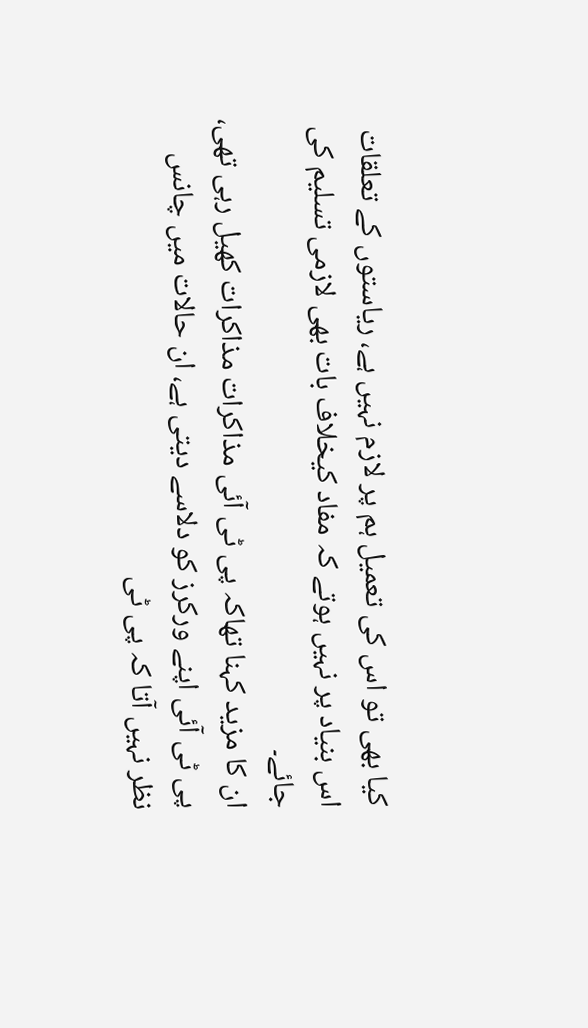کیا بھی تو اس کی تعمیل ہم پر لازم نہیں ہے، ریاستوں کے تعلقات اس بنیاد پر نہیں ہوتے کہ مفاد کیخلاف بات بھی لازمی تسلیم کی جائے۔
ان کا مزید کہنا تھاکہ پی ٹی آئی مذاکرات مذاکرات کھیل رہی تھی، پی ٹی آئی اپنے ورکرز کو دلاسے دیتی ہے، ان حالات میں چانس نظر نہیں آتا کہ پی ٹی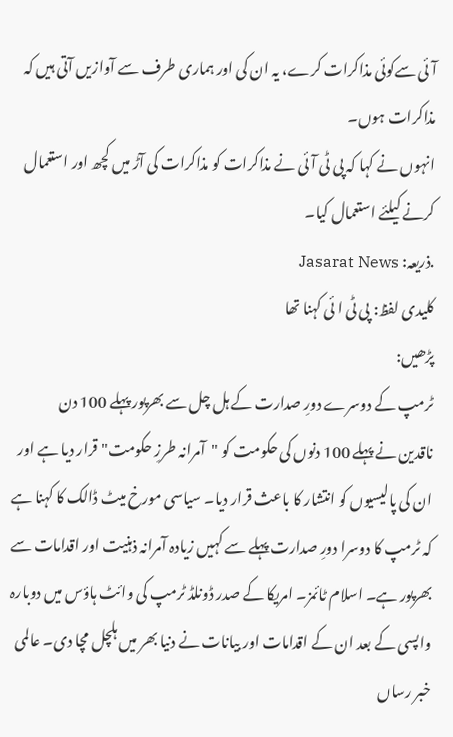آئی سےکوئی مذاکرات کرے، یہ ان کی اور ہماری طرف سے آوازیں آتی ہیں کہ مذاکرات ہوں۔
انہوں نے کہا کہ پی ٹی آئی نے مذاکرات کو مذاکرات کی آڑ میں کچھ اور استعمال کرنے کیلئے استعمال کیا۔
.ذریعہ: Jasarat News
کلیدی لفظ: پی ٹی ا ئی کہنا تھا
پڑھیں:
ٹرمپ کے دوسرے دورِ صدارت کے ہل چل سے بھرپور پہلے 100 دن
ناقدین نے پہلے 100 دنوں کی حکومت کو "آمرانہ طرزِ حکومت" قرار دیا ہے اور ان کی پالیسیوں کو انتشار کا باعث قرار دیا۔ سیاسی مورخ میٹ ڈالک کا کہنا ہے کہ ٹرمپ کا دوسرا دورِ صدارت پہلے سے کہیں زیادہ آمرانہ ذہنیت اور اقدامات سے بھرپور ہے۔ اسلام ٹائمز۔ امریکا کے صدر ڈونلڈ ٹرمپ کی وائٹ ہاؤس میں دوبارہ واپسی کے بعد ان کے اقدامات اور بیانات نے دنیا بھر میں ہلچل مچا دی۔ عالمی خبر رساں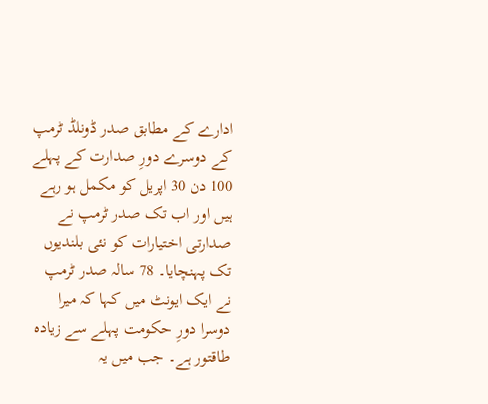ادارے کے مطابق صدر ڈونلڈ ٹرمپ کے دوسرے دورِ صدارت کے پہلے 100 دن 30 اپریل کو مکمل ہو رہے ہیں اور اب تک صدر ٹرمپ نے صدارتی اختیارات کو نئی بلندیوں تک پہنچایا۔ 78 سالہ صدر ٹرمپ نے ایک ایونٹ میں کہا کہ میرا دوسرا دورِ حکومت پہلے سے زیادہ طاقتور ہے۔ جب میں یہ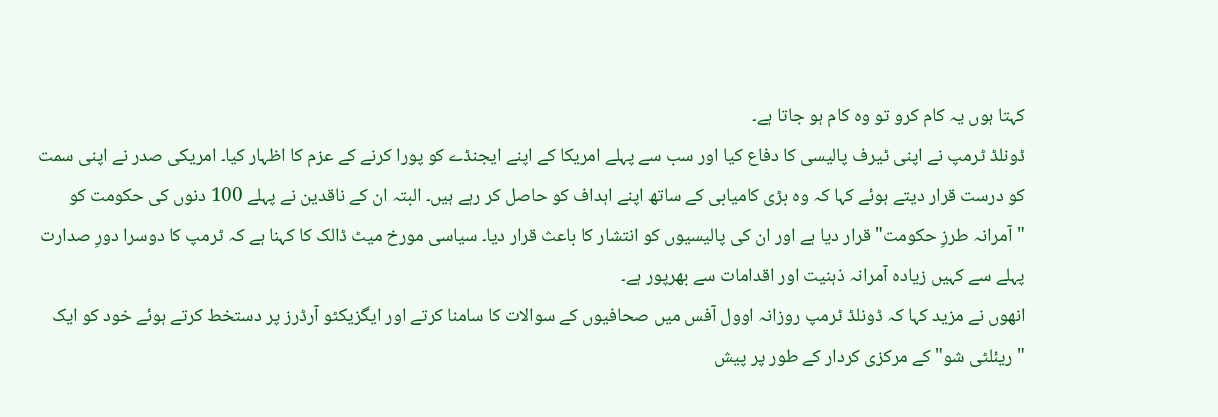کہتا ہوں یہ کام کرو تو وہ کام ہو جاتا ہے۔
ڈونلڈ ٹرمپ نے اپنی ٹیرف پالیسی کا دفاع کیا اور سب سے پہلے امریکا کے اپنے ایجنڈے کو پورا کرنے کے عزم کا اظہار کیا۔ امریکی صدر نے اپنی سمت کو درست قرار دیتے ہوئے کہا کہ وہ بڑی کامیابی کے ساتھ اپنے اہداف کو حاصل کر رہے ہیں۔ البتہ ان کے ناقدین نے پہلے 100 دنوں کی حکومت کو "آمرانہ طرزِ حکومت" قرار دیا ہے اور ان کی پالیسیوں کو انتشار کا باعث قرار دیا۔ سیاسی مورخ میٹ ڈالک کا کہنا ہے کہ ٹرمپ کا دوسرا دورِ صدارت پہلے سے کہیں زیادہ آمرانہ ذہنیت اور اقدامات سے بھرپور ہے۔
انھوں نے مزید کہا کہ ڈونلڈ ٹرمپ روزانہ اوول آفس میں صحافیوں کے سوالات کا سامنا کرتے اور ایگزیکٹو آرڈرز پر دستخط کرتے ہوئے خود کو ایک "ریئلٹی شو" کے مرکزی کردار کے طور پر پیش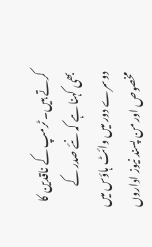کرتے ہیں۔ ٹرمپ کے ناقدین کا بھی کہنا ہے کہ نئے صدر کے دوسرے دور میں وائٹ ہاؤس میں مخصوص اور من پسند نیوز اداروں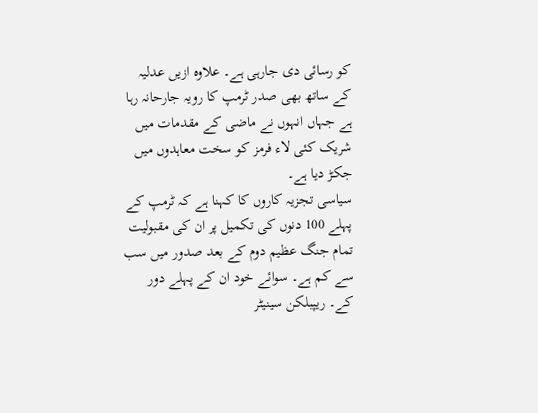کو رسائی دی جارہی ہے۔ علاوہ ازیں عدلیہ کے ساتھ بھی صدر ٹرمپ کا رویہ جارحانہ رہا ہے جہاں انہوں نے ماضی کے مقدمات میں شریک کئی لاء فرمز کو سخت معاہدوں میں جکڑ دیا ہے۔
سیاسی تجزیہ کاروں کا کہنا ہے کہ ٹرمپ کے پہلے 100 دنوں کی تکمیل پر ان کی مقبولیت تمام جنگ عظیم دوم کے بعد صدور میں سب سے کم ہے۔ سوائے خود ان کے پہلے دور کے۔ ریپبلکن سینیٹر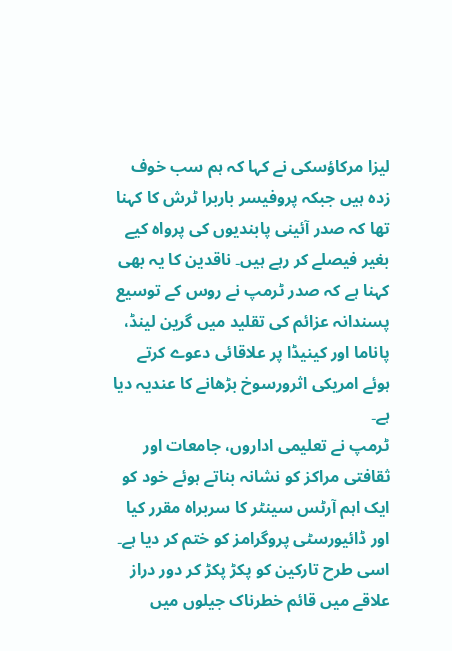لیزا مرکاؤسکی نے کہا کہ ہم سب خوف زدہ ہیں جبکہ پروفیسر باربرا ٹرش کا کہنا تھا کہ صدر آئینی پابندیوں کی پرواہ کیے بغیر فیصلے کر رہے ہیں۔ ناقدین کا یہ بھی کہنا ہے کہ صدر ٹرمپ نے روس کے توسیع پسندانہ عزائم کی تقلید میں گرین لینڈ، پاناما اور کینیڈا پر علاقائی دعوے کرتے ہوئے امریکی اثرورسوخ بڑھانے کا عندیہ دیا ہے۔
ٹرمپ نے تعلیمی اداروں، جامعات اور ثقافتی مراکز کو نشانہ بناتے ہوئے خود کو ایک اہم آرٹس سینٹر کا سربراہ مقرر کیا اور ڈائیورسٹی پروگرامز کو ختم کر دیا ہے۔ اسی طرح تارکین کو پکڑ پکڑ کر دور دراز علاقے میں قائم خطرناک جیلوں میں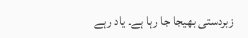زبردستی بھیجا جا رہا ہے۔ یاد رہے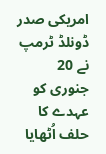امریکی صدر ڈونلڈ ٹرمپ نے 20 جنوری کو عہدے کا حلف اُٹھایا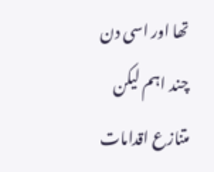تھا اور اسی دن چند اہم لیکن متنازع اقدامات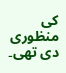کی منظوری دی تھی۔